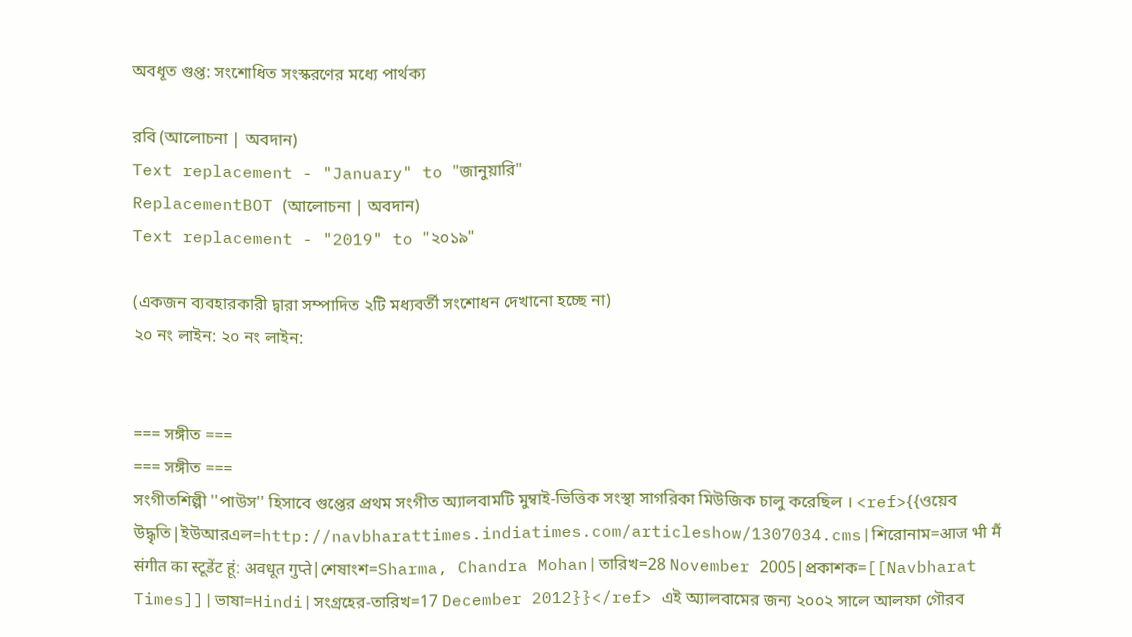অবধূত গুপ্ত: সংশোধিত সংস্করণের মধ্যে পার্থক্য

রবি (আলোচনা | অবদান)
Text replacement - "January" to "জানুয়ারি"
ReplacementBOT (আলোচনা | অবদান)
Text replacement - "2019" to "২০১৯"

(একজন ব্যবহারকারী দ্বারা সম্পাদিত ২টি মধ্যবর্তী সংশোধন দেখানো হচ্ছে না)
২০ নং লাইন: ২০ নং লাইন:


=== সঙ্গীত ===
=== সঙ্গীত ===
সংগীতশিল্পী ''পাউস'' হিসাবে গুপ্তের প্রথম সংগীত অ্যালবামটি মুম্বাই-ভিত্তিক সংস্থা সাগরিকা মিউজিক চালু করেছিল । <ref>{{ওয়েব উদ্ধৃতি|ইউআরএল=http://navbharattimes.indiatimes.com/articleshow/1307034.cms|শিরোনাম=आज भी मैं संगीत का स्टूडेंट हूं: अवधूत गुप्ते|শেষাংশ=Sharma, Chandra Mohan|তারিখ=28 November 2005|প্রকাশক=[[Navbharat Times]]|ভাষা=Hindi|সংগ্রহের-তারিখ=17 December 2012}}</ref> এই অ্যালবামের জন্য ২০০২ সালে আলফা গৌরব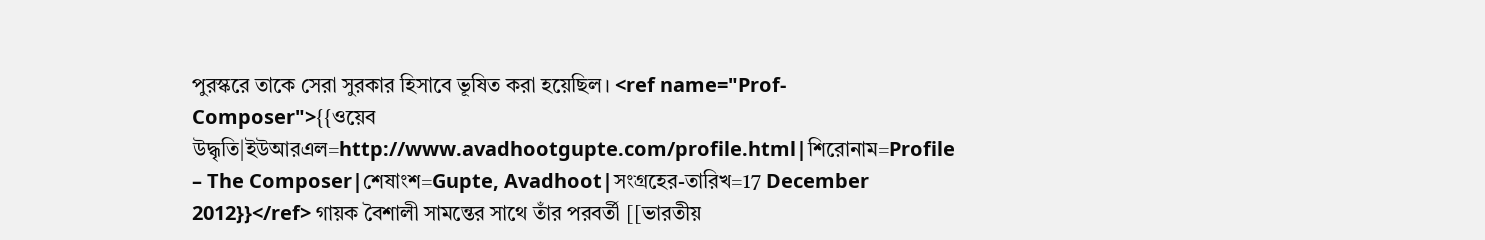পুরস্করে তাকে সেরা সুরকার হিসাবে ভূষিত করা হয়েছিল। <ref name="Prof-Composer">{{ওয়েব উদ্ধৃতি|ইউআরএল=http://www.avadhootgupte.com/profile.html|শিরোনাম=Profile – The Composer|শেষাংশ=Gupte, Avadhoot|সংগ্রহের-তারিখ=17 December 2012}}</ref> গায়ক বৈশালী সামন্তের সাথে তাঁর পরবর্তী [[ভারতীয়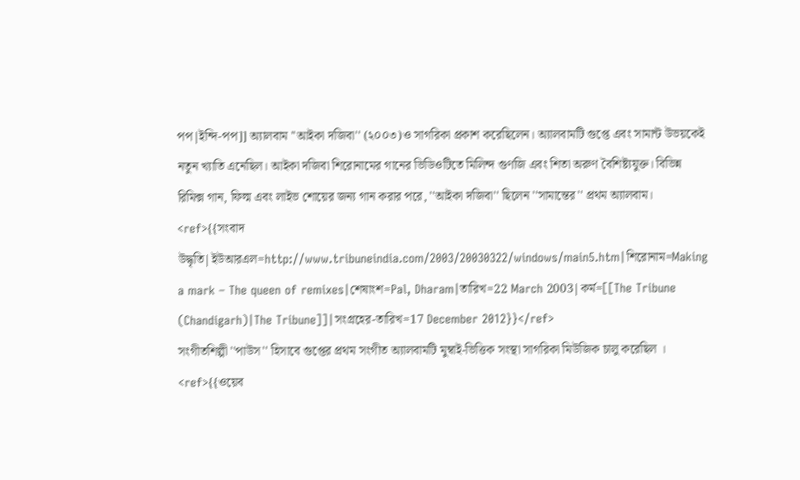পপ|ইন্দি-পপ]] অ্যালবাম ''আইকা দজিবা'' (২০০৩)ও সাগরিকা প্রকাশ করেছিলেন। অ্যালবামটি গুপ্তে এবং সামান্ট উভয়কেই নতুন খ্যাতি এনেছিল। আইকা দজিবা শিরোনামের গানের ভিডিওটিতে মিলিন্দ গুণজি এবং শিতা অরুণ বৈশিষ্ট্যযুক্ত। বিভিন্ন রিমিক্স গান, ফিল্ম এবং লাইভ শোয়ের জন্য গান করার পরে, ''আইকা দজিবা'' ছিলেন ''সামান্তের'' প্রথম অ্যালবাম। <ref>{{সংবাদ উদ্ধৃতি|ইউআরএল=http://www.tribuneindia.com/2003/20030322/windows/main5.htm|শিরোনাম=Making a mark – The queen of remixes|শেষাংশ=Pal, Dharam|তারিখ=22 March 2003|কর্ম=[[The Tribune (Chandigarh)|The Tribune]]|সংগ্রহের-তারিখ=17 December 2012}}</ref>
সংগীতশিল্পী ''পাউস'' হিসাবে গুপ্তের প্রথম সংগীত অ্যালবামটি মুম্বাই-ভিত্তিক সংস্থা সাগরিকা মিউজিক চালু করেছিল । <ref>{{ওয়েব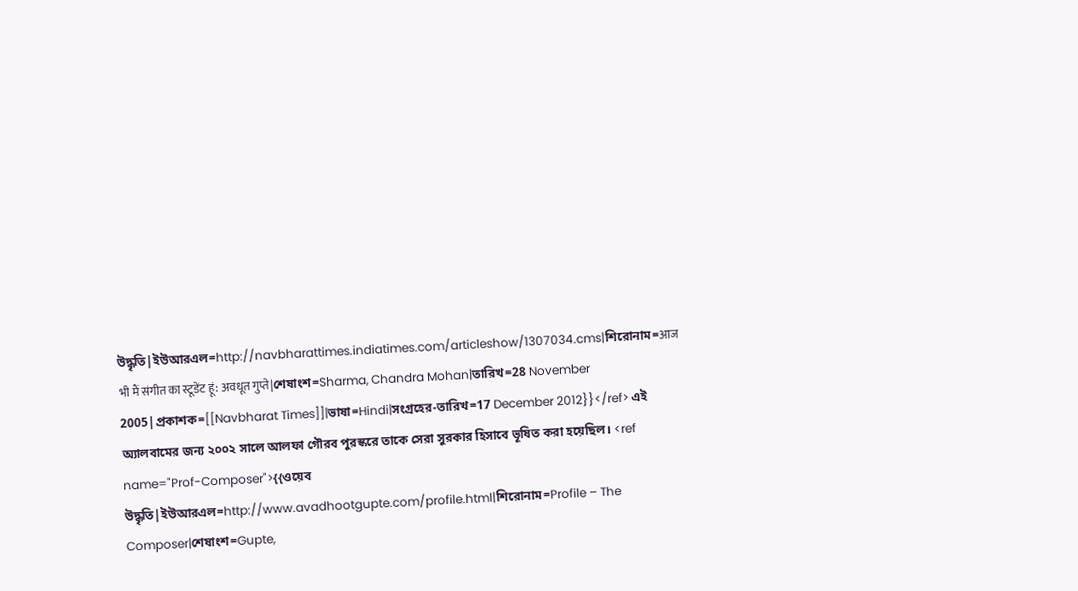উদ্ধৃতি|ইউআরএল=http://navbharattimes.indiatimes.com/articleshow/1307034.cms|শিরোনাম=आज भी मैं संगीत का स्टूडेंट हूं: अवधूत गुप्ते|শেষাংশ=Sharma, Chandra Mohan|তারিখ=28 November 2005|প্রকাশক=[[Navbharat Times]]|ভাষা=Hindi|সংগ্রহের-তারিখ=17 December 2012}}</ref> এই অ্যালবামের জন্য ২০০২ সালে আলফা গৌরব পুরস্করে তাকে সেরা সুরকার হিসাবে ভূষিত করা হয়েছিল। <ref name="Prof-Composer">{{ওয়েব উদ্ধৃতি|ইউআরএল=http://www.avadhootgupte.com/profile.html|শিরোনাম=Profile – The Composer|শেষাংশ=Gupte,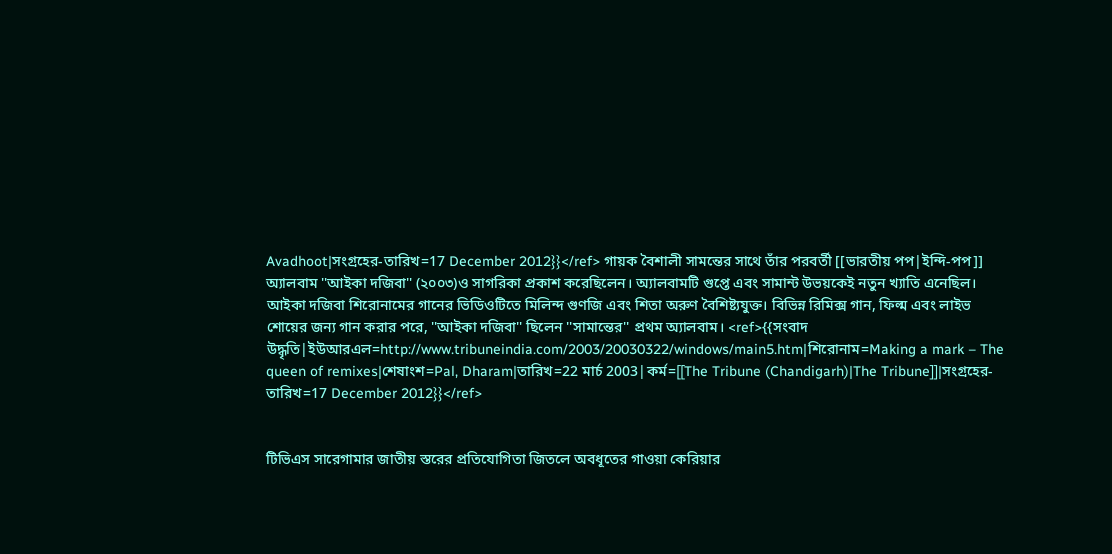Avadhoot|সংগ্রহের-তারিখ=17 December 2012}}</ref> গায়ক বৈশালী সামন্তের সাথে তাঁর পরবর্তী [[ভারতীয় পপ|ইন্দি-পপ]] অ্যালবাম ''আইকা দজিবা'' (২০০৩)ও সাগরিকা প্রকাশ করেছিলেন। অ্যালবামটি গুপ্তে এবং সামান্ট উভয়কেই নতুন খ্যাতি এনেছিল। আইকা দজিবা শিরোনামের গানের ভিডিওটিতে মিলিন্দ গুণজি এবং শিতা অরুণ বৈশিষ্ট্যযুক্ত। বিভিন্ন রিমিক্স গান, ফিল্ম এবং লাইভ শোয়ের জন্য গান করার পরে, ''আইকা দজিবা'' ছিলেন ''সামান্তের'' প্রথম অ্যালবাম। <ref>{{সংবাদ উদ্ধৃতি|ইউআরএল=http://www.tribuneindia.com/2003/20030322/windows/main5.htm|শিরোনাম=Making a mark – The queen of remixes|শেষাংশ=Pal, Dharam|তারিখ=22 মার্চ 2003|কর্ম=[[The Tribune (Chandigarh)|The Tribune]]|সংগ্রহের-তারিখ=17 December 2012}}</ref>


টিভিএস সারেগামার জাতীয় স্তরের প্রতিযোগিতা জিতলে অবধূতের গাওয়া কেরিয়ার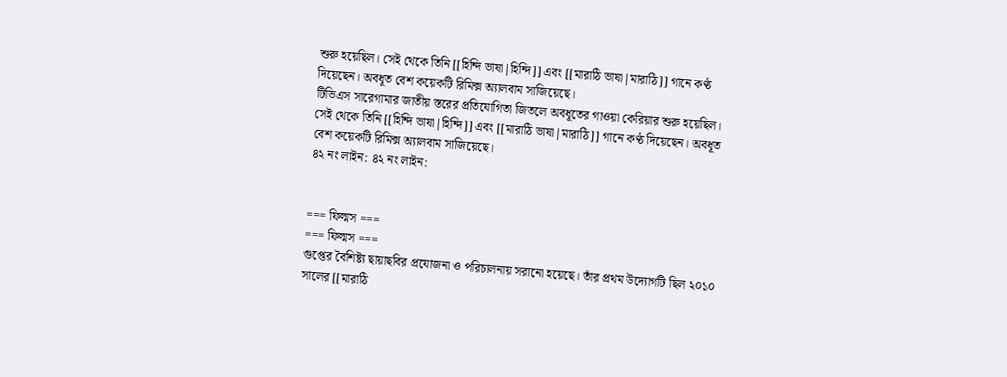শুরু হয়েছিল। সেই থেকে তিনি [[হিন্দি ভাষা|হিন্দি]] এবং [[মারাঠি ভাষা|মারাঠি]] গানে কণ্ঠ দিয়েছেন। অবধূত বেশ কয়েকটি রিমিক্স অ্যালবাম সাজিয়েছে।
টিভিএস সারেগামার জাতীয় স্তরের প্রতিযোগিতা জিতলে অবধূতের গাওয়া কেরিয়ার শুরু হয়েছিল। সেই থেকে তিনি [[হিন্দি ভাষা|হিন্দি]] এবং [[মারাঠি ভাষা|মারাঠি]] গানে কণ্ঠ দিয়েছেন। অবধূত বেশ কয়েকটি রিমিক্স অ্যালবাম সাজিয়েছে।
৪২ নং লাইন: ৪২ নং লাইন:


=== ফিল্মস ===
=== ফিল্মস ===
গুপ্তের বৈশিষ্ট্য ছায়াছবির প্রযোজনা ও পরিচালনায় সরানো হয়েছে। তাঁর প্রথম উদ্যোগটি ছিল ২০১০ সালের [[মারাঠি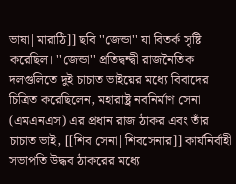ভাষা|মারাঠি]] ছবি ''জেন্ডা'' যা বিতর্ক সৃষ্টি করেছিল। ''জেন্ডা'' প্রতিদ্বন্দ্বী রাজনৈতিক দলগুলিতে দুই চাচাত ভাইয়ের মধ্যে বিবাদের চিত্রিত করেছিলেন, মহারাষ্ট্র নবনির্মাণ সেনা (এমএনএস) এর প্রধান রাজ ঠাকর এবং তাঁর চাচাত ভাই, [[শিব সেনা|শিবসেনার]] কার্যনির্বাহী সভাপতি উদ্ধব ঠাকরের মধ্যে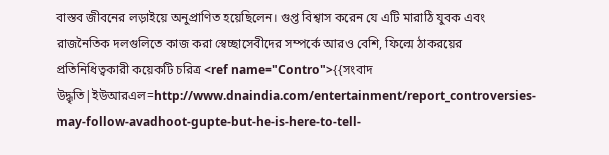বাস্তব জীবনের লড়াইয়ে অনুপ্রাণিত হয়েছিলেন। গুপ্ত বিশ্বাস করেন যে এটি মারাঠি যুবক এবং রাজনৈতিক দলগুলিতে কাজ করা স্বেচ্ছাসেবীদের সম্পর্কে আরও বেশি, ফিল্মে ঠাকরয়ের প্রতিনিধিত্বকারী কয়েকটি চরিত্র <ref name="Contro">{{সংবাদ উদ্ধৃতি|ইউআরএল=http://www.dnaindia.com/entertainment/report_controversies-may-follow-avadhoot-gupte-but-he-is-here-to-tell-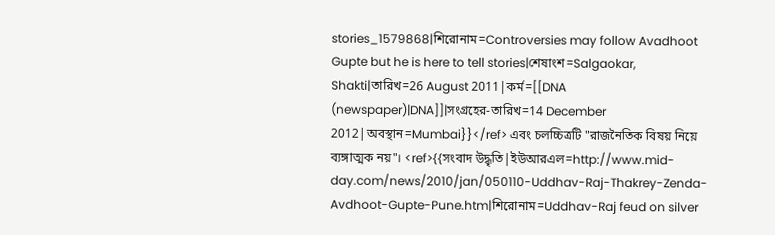stories_1579868|শিরোনাম=Controversies may follow Avadhoot Gupte but he is here to tell stories|শেষাংশ=Salgaokar, Shakti|তারিখ=26 August 2011|কর্ম=[[DNA (newspaper)|DNA]]|সংগ্রহের-তারিখ=14 December 2012|অবস্থান=Mumbai}}</ref> এবং চলচ্চিত্রটি "রাজনৈতিক বিষয় নিয়ে ব্যঙ্গাত্মক নয়"। <ref>{{সংবাদ উদ্ধৃতি|ইউআরএল=http://www.mid-day.com/news/2010/jan/050110-Uddhav-Raj-Thakrey-Zenda-Avdhoot-Gupte-Pune.htm|শিরোনাম=Uddhav-Raj feud on silver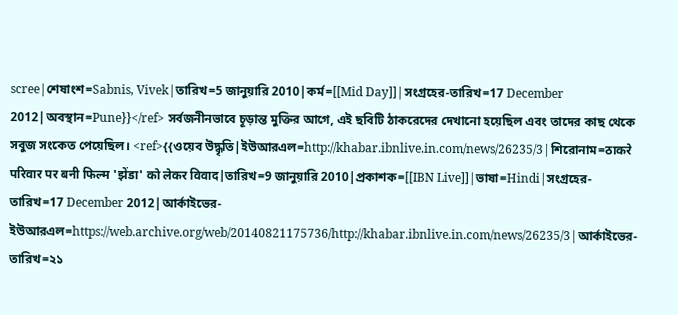scree|শেষাংশ=Sabnis, Vivek|তারিখ=5 জানুয়ারি 2010|কর্ম=[[Mid Day]]|সংগ্রহের-তারিখ=17 December 2012|অবস্থান=Pune}}</ref> সর্বজনীনভাবে চূড়ান্ত মুক্তির আগে, এই ছবিটি ঠাকরেদের দেখানো হয়েছিল এবং তাদের কাছ থেকে সবুজ সংকেত পেয়েছিল। <ref>{{ওয়েব উদ্ধৃতি|ইউআরএল=http://khabar.ibnlive.in.com/news/26235/3|শিরোনাম=ठाकरे परिवार पर बनी फिल्म 'झेंडा' को लेकर विवाद|তারিখ=9 জানুয়ারি 2010|প্রকাশক=[[IBN Live]]|ভাষা=Hindi|সংগ্রহের-তারিখ=17 December 2012|আর্কাইভের-ইউআরএল=https://web.archive.org/web/20140821175736/http://khabar.ibnlive.in.com/news/26235/3|আর্কাইভের-তারিখ=২১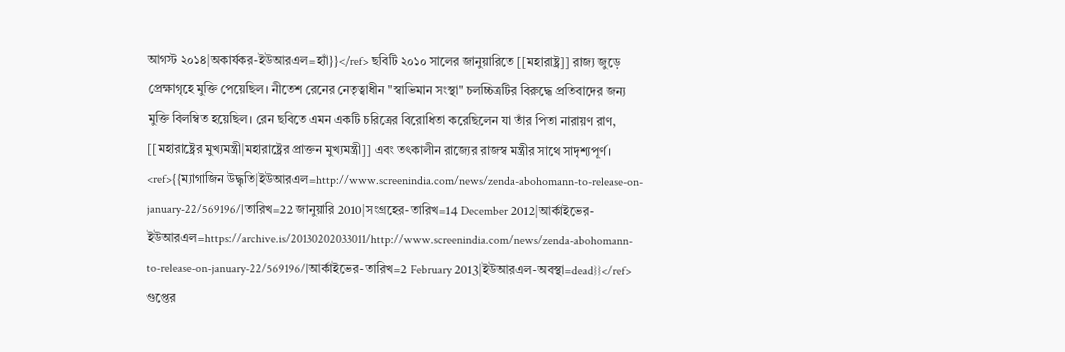আগস্ট ২০১৪|অকার্যকর-ইউআরএল=হ্যাঁ}}</ref> ছবিটি ২০১০ সালের জানুয়ারিতে [[মহারাষ্ট্র]] রাজ্য জুড়ে প্রেক্ষাগৃহে মুক্তি পেয়েছিল। নীতেশ রেনের নেতৃত্বাধীন "স্বাভিমান সংস্থা" চলচ্চিত্রটির বিরুদ্ধে প্রতিবাদের জন্য মুক্তি বিলম্বিত হয়েছিল। রেন ছবিতে এমন একটি চরিত্রের বিরোধিতা করেছিলেন যা তাঁর পিতা নারায়ণ রাণ, [[মহারাষ্ট্রের মুখ্যমন্ত্রী|মহারাষ্ট্রের প্রাক্তন মুখ্যমন্ত্রী]] এবং তৎকালীন রাজ্যের রাজস্ব মন্ত্রীর সাথে সাদৃশ্যপূর্ণ। <ref>{{ম্যাগাজিন উদ্ধৃতি|ইউআরএল=http://www.screenindia.com/news/zenda-abohomann-to-release-on-january-22/569196/|তারিখ=22 জানুয়ারি 2010|সংগ্রহের-তারিখ=14 December 2012|আর্কাইভের-ইউআরএল=https://archive.is/20130202033011/http://www.screenindia.com/news/zenda-abohomann-to-release-on-january-22/569196/|আর্কাইভের-তারিখ=2 February 2013|ইউআরএল-অবস্থা=dead}}</ref>
গুপ্তের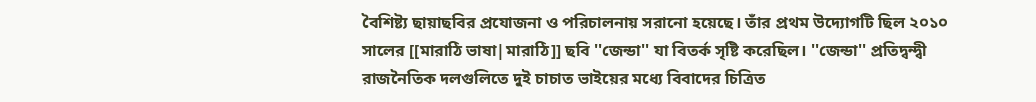বৈশিষ্ট্য ছায়াছবির প্রযোজনা ও পরিচালনায় সরানো হয়েছে। তাঁর প্রথম উদ্যোগটি ছিল ২০১০ সালের [[মারাঠি ভাষা|মারাঠি]] ছবি ''জেন্ডা'' যা বিতর্ক সৃষ্টি করেছিল। ''জেন্ডা'' প্রতিদ্বন্দ্বী রাজনৈতিক দলগুলিতে দুই চাচাত ভাইয়ের মধ্যে বিবাদের চিত্রিত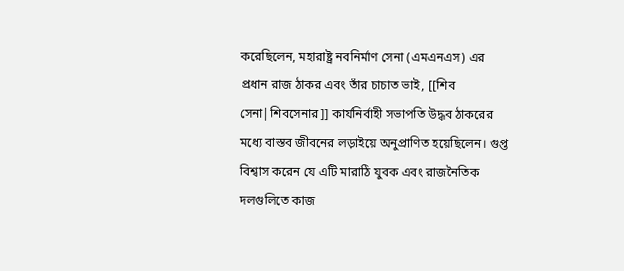করেছিলেন, মহারাষ্ট্র নবনির্মাণ সেনা (এমএনএস) এর প্রধান রাজ ঠাকর এবং তাঁর চাচাত ভাই, [[শিব সেনা|শিবসেনার]] কার্যনির্বাহী সভাপতি উদ্ধব ঠাকরের মধ্যে বাস্তব জীবনের লড়াইয়ে অনুপ্রাণিত হয়েছিলেন। গুপ্ত বিশ্বাস করেন যে এটি মারাঠি যুবক এবং রাজনৈতিক দলগুলিতে কাজ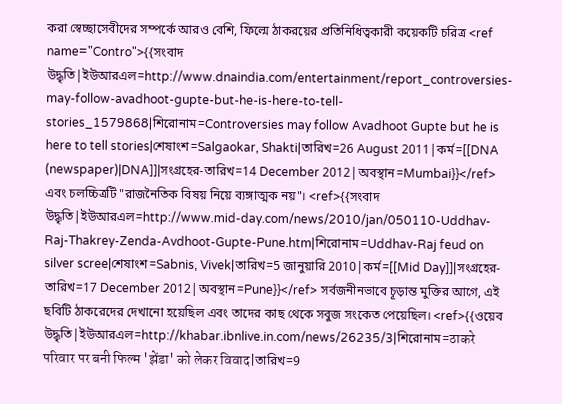করা স্বেচ্ছাসেবীদের সম্পর্কে আরও বেশি, ফিল্মে ঠাকরয়ের প্রতিনিধিত্বকারী কয়েকটি চরিত্র <ref name="Contro">{{সংবাদ উদ্ধৃতি|ইউআরএল=http://www.dnaindia.com/entertainment/report_controversies-may-follow-avadhoot-gupte-but-he-is-here-to-tell-stories_1579868|শিরোনাম=Controversies may follow Avadhoot Gupte but he is here to tell stories|শেষাংশ=Salgaokar, Shakti|তারিখ=26 August 2011|কর্ম=[[DNA (newspaper)|DNA]]|সংগ্রহের-তারিখ=14 December 2012|অবস্থান=Mumbai}}</ref> এবং চলচ্চিত্রটি "রাজনৈতিক বিষয় নিয়ে ব্যঙ্গাত্মক নয়"। <ref>{{সংবাদ উদ্ধৃতি|ইউআরএল=http://www.mid-day.com/news/2010/jan/050110-Uddhav-Raj-Thakrey-Zenda-Avdhoot-Gupte-Pune.htm|শিরোনাম=Uddhav-Raj feud on silver scree|শেষাংশ=Sabnis, Vivek|তারিখ=5 জানুয়ারি 2010|কর্ম=[[Mid Day]]|সংগ্রহের-তারিখ=17 December 2012|অবস্থান=Pune}}</ref> সর্বজনীনভাবে চূড়ান্ত মুক্তির আগে, এই ছবিটি ঠাকরেদের দেখানো হয়েছিল এবং তাদের কাছ থেকে সবুজ সংকেত পেয়েছিল। <ref>{{ওয়েব উদ্ধৃতি|ইউআরএল=http://khabar.ibnlive.in.com/news/26235/3|শিরোনাম=ठाकरे परिवार पर बनी फिल्म 'झेंडा' को लेकर विवाद|তারিখ=9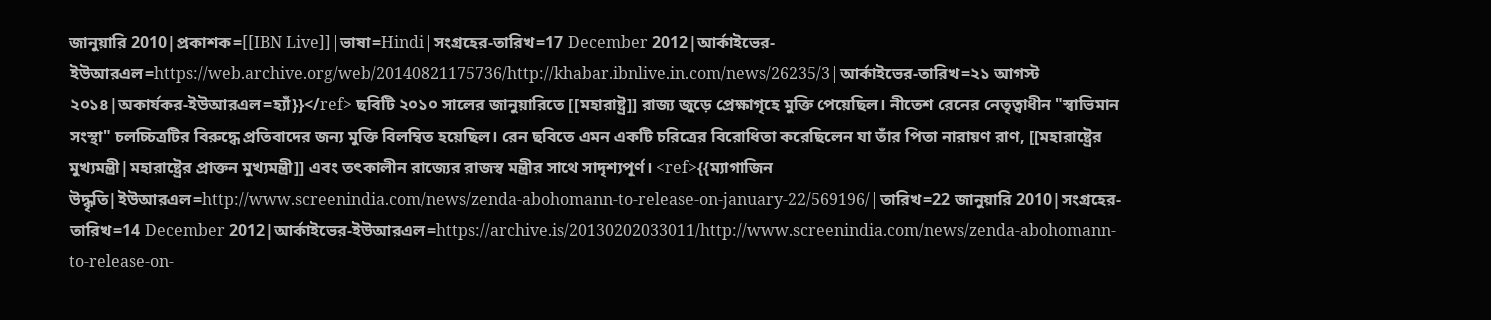জানুয়ারি 2010|প্রকাশক=[[IBN Live]]|ভাষা=Hindi|সংগ্রহের-তারিখ=17 December 2012|আর্কাইভের-ইউআরএল=https://web.archive.org/web/20140821175736/http://khabar.ibnlive.in.com/news/26235/3|আর্কাইভের-তারিখ=২১ আগস্ট ২০১৪|অকার্যকর-ইউআরএল=হ্যাঁ}}</ref> ছবিটি ২০১০ সালের জানুয়ারিতে [[মহারাষ্ট্র]] রাজ্য জুড়ে প্রেক্ষাগৃহে মুক্তি পেয়েছিল। নীতেশ রেনের নেতৃত্বাধীন "স্বাভিমান সংস্থা" চলচ্চিত্রটির বিরুদ্ধে প্রতিবাদের জন্য মুক্তি বিলম্বিত হয়েছিল। রেন ছবিতে এমন একটি চরিত্রের বিরোধিতা করেছিলেন যা তাঁর পিতা নারায়ণ রাণ, [[মহারাষ্ট্রের মুখ্যমন্ত্রী|মহারাষ্ট্রের প্রাক্তন মুখ্যমন্ত্রী]] এবং তৎকালীন রাজ্যের রাজস্ব মন্ত্রীর সাথে সাদৃশ্যপূর্ণ। <ref>{{ম্যাগাজিন উদ্ধৃতি|ইউআরএল=http://www.screenindia.com/news/zenda-abohomann-to-release-on-january-22/569196/|তারিখ=22 জানুয়ারি 2010|সংগ্রহের-তারিখ=14 December 2012|আর্কাইভের-ইউআরএল=https://archive.is/20130202033011/http://www.screenindia.com/news/zenda-abohomann-to-release-on-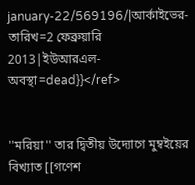january-22/569196/|আর্কাইভের-তারিখ=2 ফেব্রুয়ারি 2013|ইউআরএল-অবস্থা=dead}}</ref>


''মরিয়া'' তার দ্বিতীয় উদ্যোগে মুম্বইয়ের বিখ্যাত [[গণেশ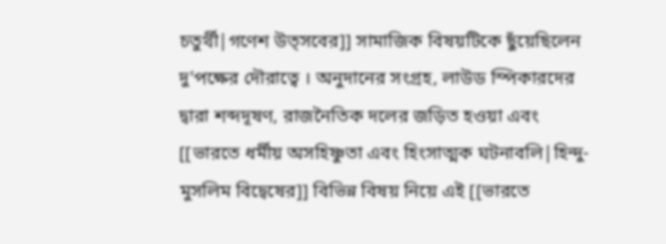চতুর্থী|গণেশ উত্সবের]] সামাজিক বিষয়টিকে ছুঁয়েছিলেন দু'পক্ষের দৌরাত্বে । অনুদানের সংগ্রহ, লাউড স্পিকারদের দ্বারা শব্দদূষণ, রাজনৈতিক দলের জড়িত হওয়া এবং [[ভারতে ধর্মীয় অসহিষ্ণুতা এবং হিংসাত্মক ঘটনাবলি|হিন্দু-মুসলিম বিদ্বেষের]] বিভিন্ন বিষয় নিয়ে এই [[ভারতে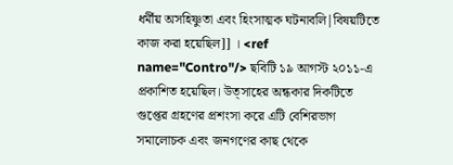ধর্মীয় অসহিষ্ণুতা এবং হিংসাত্মক ঘটনাবলি|বিষয়টিতে কাজ করা হয়েছিল]] । <ref name="Contro"/> ছবিটি ১৯ আগস্ট ২০১১-এ প্রকাশিত হয়েছিল। উত্সাহের অন্ধকার দিকটিতে গুপ্তের গ্রহণের প্রশংসা করে এটি বেশিরভাগ সমালোচক এবং জনগণের কাছ থেকে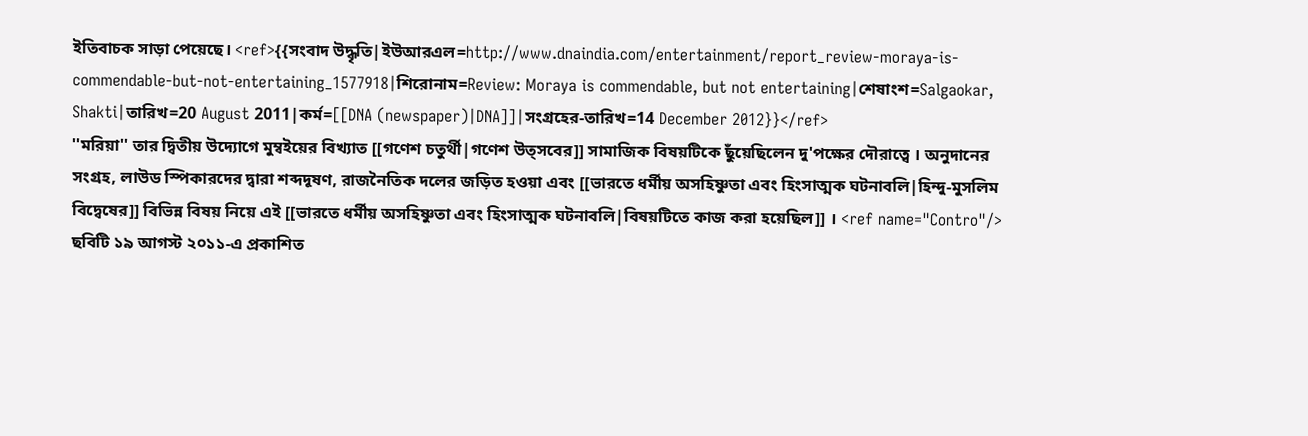ইতিবাচক সাড়া পেয়েছে। <ref>{{সংবাদ উদ্ধৃতি|ইউআরএল=http://www.dnaindia.com/entertainment/report_review-moraya-is-commendable-but-not-entertaining_1577918|শিরোনাম=Review: Moraya is commendable, but not entertaining|শেষাংশ=Salgaokar, Shakti|তারিখ=20 August 2011|কর্ম=[[DNA (newspaper)|DNA]]|সংগ্রহের-তারিখ=14 December 2012}}</ref>
''মরিয়া'' তার দ্বিতীয় উদ্যোগে মুম্বইয়ের বিখ্যাত [[গণেশ চতুর্থী|গণেশ উত্সবের]] সামাজিক বিষয়টিকে ছুঁয়েছিলেন দু'পক্ষের দৌরাত্বে । অনুদানের সংগ্রহ, লাউড স্পিকারদের দ্বারা শব্দদূষণ, রাজনৈতিক দলের জড়িত হওয়া এবং [[ভারতে ধর্মীয় অসহিষ্ণুতা এবং হিংসাত্মক ঘটনাবলি|হিন্দু-মুসলিম বিদ্বেষের]] বিভিন্ন বিষয় নিয়ে এই [[ভারতে ধর্মীয় অসহিষ্ণুতা এবং হিংসাত্মক ঘটনাবলি|বিষয়টিতে কাজ করা হয়েছিল]] । <ref name="Contro"/> ছবিটি ১৯ আগস্ট ২০১১-এ প্রকাশিত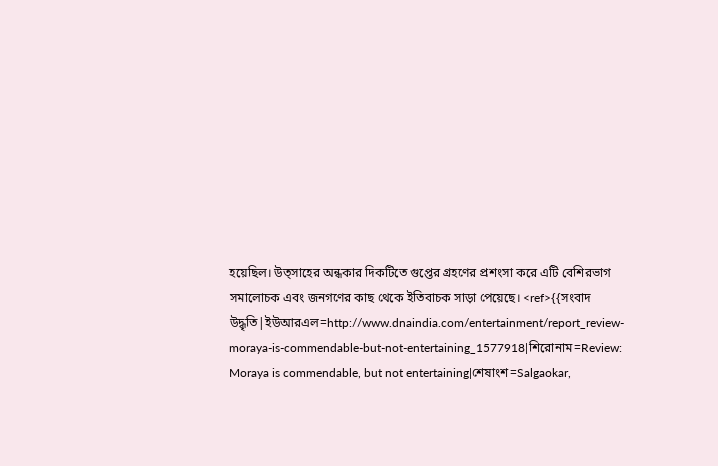হয়েছিল। উত্সাহের অন্ধকার দিকটিতে গুপ্তের গ্রহণের প্রশংসা করে এটি বেশিরভাগ সমালোচক এবং জনগণের কাছ থেকে ইতিবাচক সাড়া পেয়েছে। <ref>{{সংবাদ উদ্ধৃতি|ইউআরএল=http://www.dnaindia.com/entertainment/report_review-moraya-is-commendable-but-not-entertaining_1577918|শিরোনাম=Review: Moraya is commendable, but not entertaining|শেষাংশ=Salgaokar,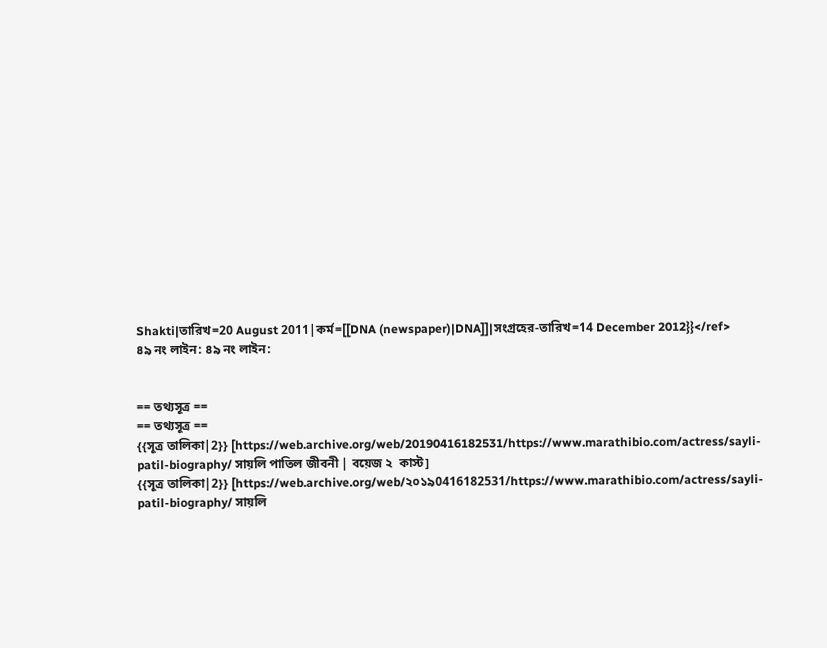Shakti|তারিখ=20 August 2011|কর্ম=[[DNA (newspaper)|DNA]]|সংগ্রহের-তারিখ=14 December 2012}}</ref>
৪৯ নং লাইন: ৪৯ নং লাইন:


== তথ্যসূত্র ==
== তথ্যসূত্র ==
{{সূত্র তালিকা|2}} [https://web.archive.org/web/20190416182531/https://www.marathibio.com/actress/sayli-patil-biography/ সায়লি পাতিল জীবনী | বয়েজ ২  কাস্ট]
{{সূত্র তালিকা|2}} [https://web.archive.org/web/২০১৯0416182531/https://www.marathibio.com/actress/sayli-patil-biography/ সায়লি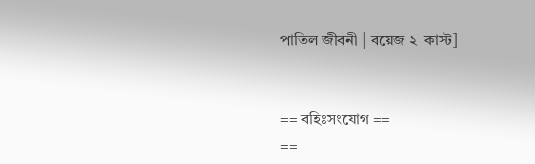পাতিল জীবনী | বয়েজ ২  কাস্ট]


== বহিঃসংযোগ ==
==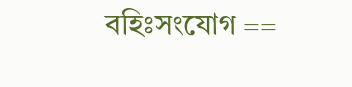বহিঃসংযোগ ==